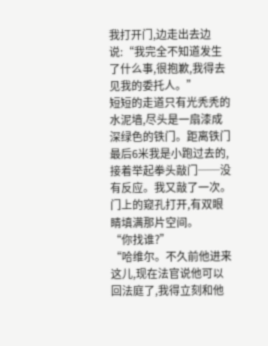我打开门,边走出去边说:“我完全不知道发生了什么事,很抱歉,我得去见我的委托人。”
短短的走道只有光秃秃的水泥墙,尽头是一扇漆成深绿色的铁门。距离铁门最后6米我是小跑过去的,接着举起拳头敲门──没有反应。我又敲了一次。
门上的窥孔打开,有双眼睛填满那片空间。
“你找谁?”
“哈维尔。不久前他进来这儿,现在法官说他可以回法庭了,我得立刻和他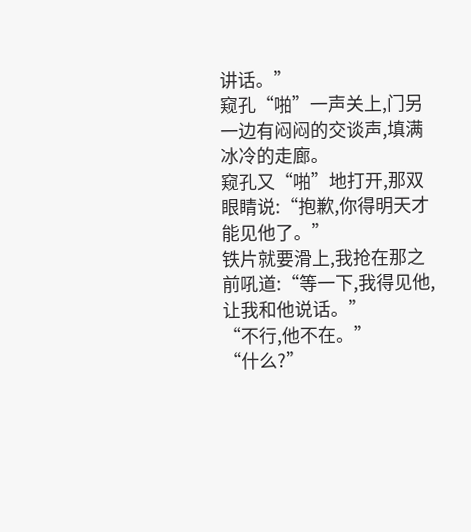讲话。”
窥孔“啪”一声关上,门另一边有闷闷的交谈声,填满冰冷的走廊。
窥孔又“啪”地打开,那双眼睛说:“抱歉,你得明天才能见他了。”
铁片就要滑上,我抢在那之前吼道:“等一下,我得见他,让我和他说话。”
“不行,他不在。”
“什么?”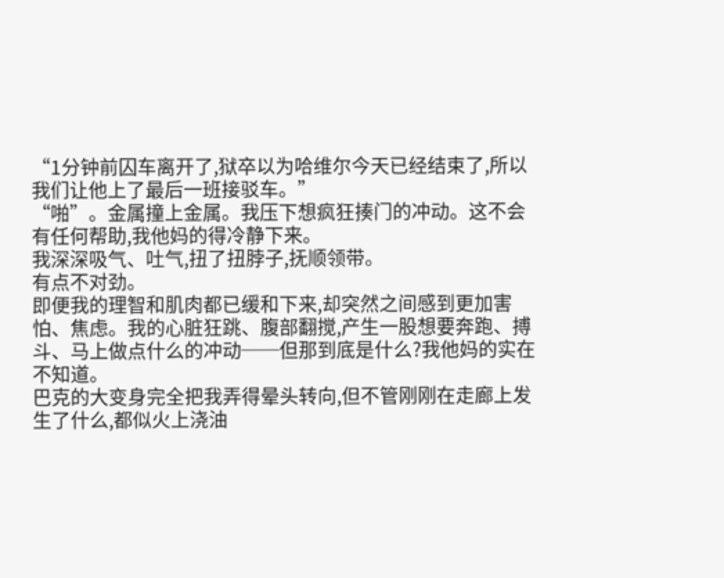“1分钟前囚车离开了,狱卒以为哈维尔今天已经结束了,所以我们让他上了最后一班接驳车。”
“啪”。金属撞上金属。我压下想疯狂揍门的冲动。这不会有任何帮助,我他妈的得冷静下来。
我深深吸气、吐气,扭了扭脖子,抚顺领带。
有点不对劲。
即便我的理智和肌肉都已缓和下来,却突然之间感到更加害怕、焦虑。我的心脏狂跳、腹部翻搅,产生一股想要奔跑、搏斗、马上做点什么的冲动──但那到底是什么?我他妈的实在不知道。
巴克的大变身完全把我弄得晕头转向,但不管刚刚在走廊上发生了什么,都似火上浇油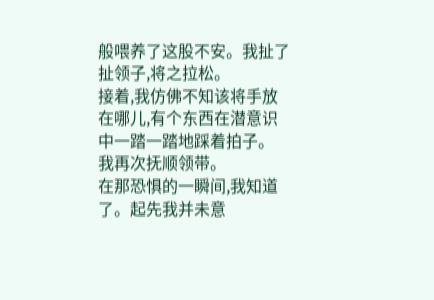般喂养了这股不安。我扯了扯领子,将之拉松。
接着,我仿佛不知该将手放在哪儿,有个东西在潜意识中一踏一踏地踩着拍子。
我再次抚顺领带。
在那恐惧的一瞬间,我知道了。起先我并未意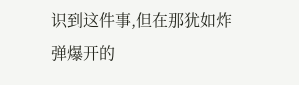识到这件事,但在那犹如炸弹爆开的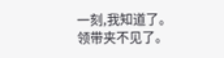一刻,我知道了。
领带夹不见了。